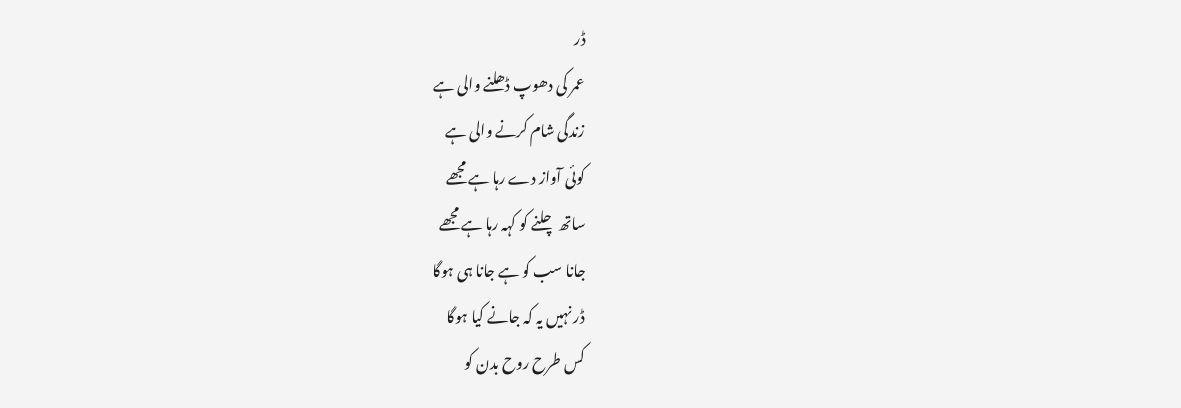ڈر
عمر کی دھوپ ڈھلنے والی ہے
زندگی شام کرنے والی ہے
کوئی آواز دے رہا ہے مجھے
ساتھ چلنے کو کہہ رہا ہے مجھے
جانا سب کو ہے جانا ہی ہوگا
ڈر نہیں یہ کہ جانے کیا ہوگا
کس طرح روح بدن کو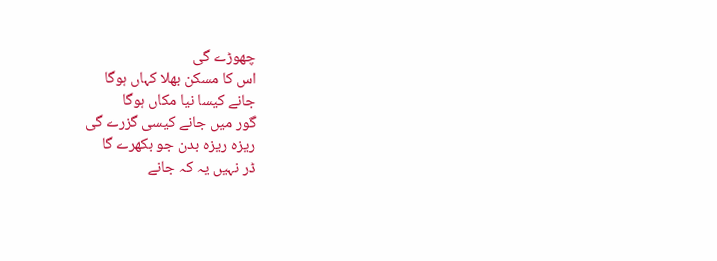چھوڑے گی
اس کا مسکن بھلا کہاں ہوگا
جانے کیسا نیا مکاں ہوگا
گور میں جانے کیسی گزرے گی
ریزہ ریزہ بدن جو بکھرے گا
ڈر نہیں یہ کہ جانے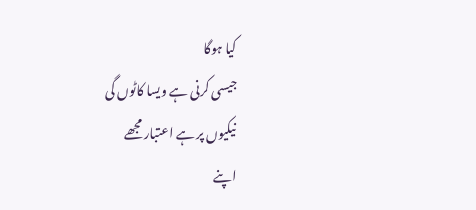کیا ہوگا
جیسی کرنی ہے ویسا کاٹوں گی
نیکیوں پر ہے اعتبار مجھے
اپنے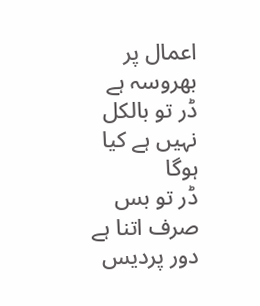اعمال پر بھروسہ ہے
ڈر تو بالکل نہیں ہے کیا ہوگا
ڈر تو بس صرف اتنا ہے
دور پردیس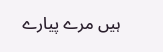ہیں مرے پیارے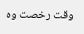وقت رخصت وہ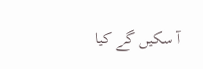آ سکیں گے کیا